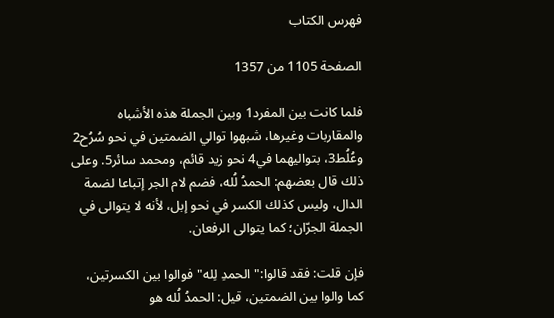فهرس الكتاب

الصفحة 1105 من 1357

فلما كانت بين المفرد1 وبين الجملة هذه الأشباه والمقاربات وغيرها، شبهوا توالي الضمتين في نحو سُرُح2 وعُلُط3، بتواليهما في4 نحو زيد قائم، ومحمد سائر5. وعلى ذلك قال بعضهم: الحمدُ لُله، فضم لام الجر إتباعا لضمة الدال، وليس كذلك الكسر في نحو إبل، لأنه لا يتوالى في الجملة الجرّان؛ كما يتوالى الرفعان.

فإن قلت: فقد قالوا:"الحمدِ لِله"فوالوا بين الكسرتين، كما والوا بين الضمتين، قيل: الحمدُ لُله هو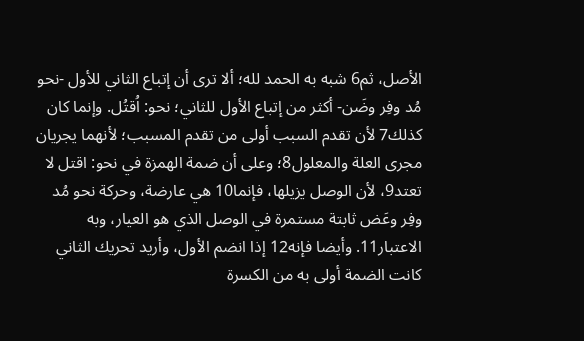الأصل، ثم6 شبه به الحمد لله؛ ألا ترى أن إتباع الثاني للأول -نحو مُد وفِر وضَن- أكثر من إتباع الأول للثاني؛ نحو: اُقتُل. وإنما كان كذلك7 لأن تقدم السبب أولى من تقدم المسبب؛ لأنهما يجريان مجرى العلة والمعلول8؛ وعلى أن ضمة الهمزة في نحو: اقتل لا تعتد9، لأن الوصل يزيلها، فإنما10 هي عارضة، وحركة نحو مُد وفِر وعَض ثابتة مستمرة في الوصل الذي هو العيار، وبه الاعتبار11. وأيضا فإنه12 إذا انضم الأول، وأريد تحريك الثاني كانت الضمة أولى به من الكسرة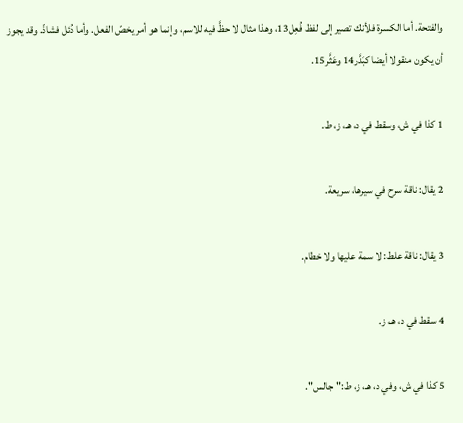والفتحة. أما الكسرة فلأنك تصير إلى لفظ فُعِل13، وهذا مثال لا حظَّ فيه للاسم، وإنما هو أمر يخصّ الفعل. وأما دُئل فشاذّ. وقد يجوز أن يكون منقولا أيضا كبَدَّر14 وعَثَّر15.

1 كذا في ش، وسقط في د، هـ، ز، ط.

2 يقال: ناقة سرح في سيرها، سريعة.

3 يقال: ناقة علط: لا سمة عليها ولا خطام.

4 سقط في د، هـ، ز.

5 كذا في ش، وفي د، هـ، ز، ط:"جالس".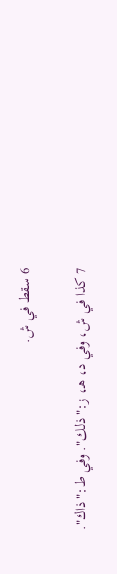6 سقط في ش.

7 كذا في ش، وفي د، هـ، ز:"ذلك". وفي ط:"ذاك".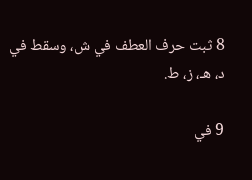8 ثبت حرف العطف في ش، وسقط في د، هـ، ز، ط.

9 في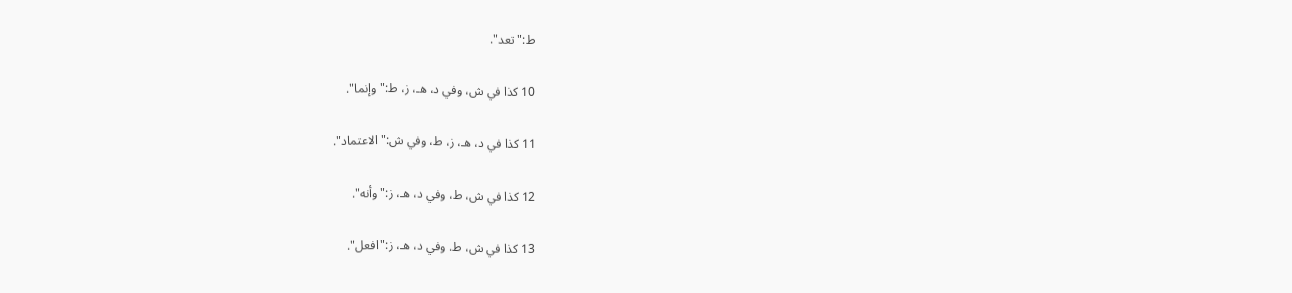ط:"تعد".

10 كذا في ش، وفي د، هـ، ز، ط:"وإنما".

11 كذا في د، هـ، ز، ط، وفي ش:"الاعتماد".

12 كذا في ش، ط، وفي د، هـ، ز:"وأنه".

13 كذا في ش، ط. وفي د، هـ، ز:"افعل".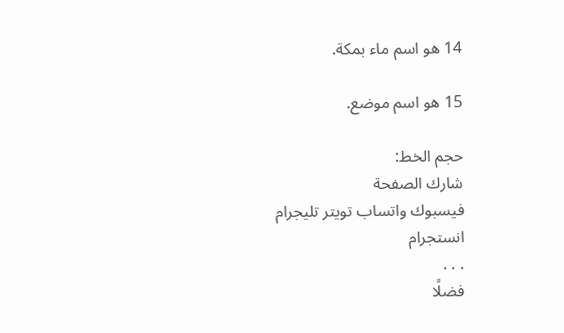14 هو اسم ماء بمكة.

15 هو اسم موضع.

حجم الخط:
شارك الصفحة
فيسبوك واتساب تويتر تليجرام انستجرام
. . .
فضلًا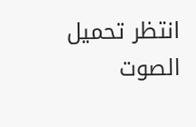انتظر تحميل الصوت